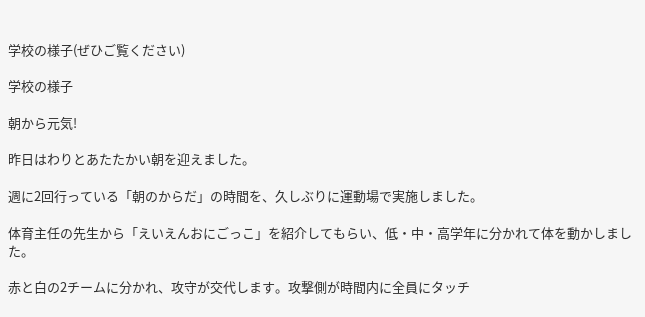学校の様子(ぜひご覧ください)

学校の様子

朝から元気!

昨日はわりとあたたかい朝を迎えました。

週に2回行っている「朝のからだ」の時間を、久しぶりに運動場で実施しました。

体育主任の先生から「えいえんおにごっこ」を紹介してもらい、低・中・高学年に分かれて体を動かしました。

赤と白の2チームに分かれ、攻守が交代します。攻撃側が時間内に全員にタッチ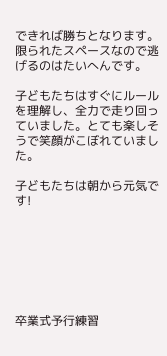できれば勝ちとなります。限られたスペースなので逃げるのはたいへんです。

子どもたちはすぐにルールを理解し、全力で走り回っていました。とても楽しそうで笑顔がこぼれていました。

子どもたちは朝から元気です!







卒業式予行練習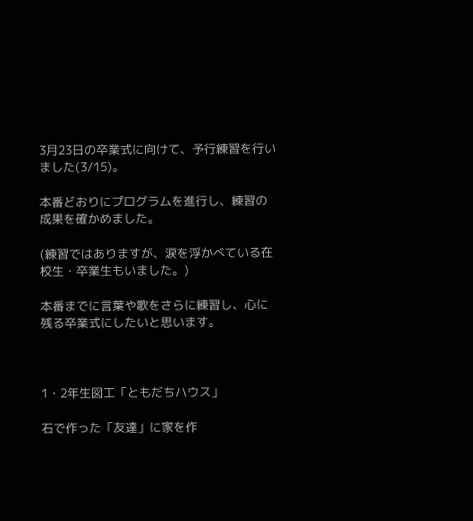3月23日の卒業式に向けて、予行練習を行いました(3/15)。

本番どおりにプログラムを進行し、練習の成果を確かめました。

(練習ではありますが、涙を浮かべている在校生・卒業生もいました。)

本番までに言葉や歌をさらに練習し、心に残る卒業式にしたいと思います。



1・2年生図工「ともだちハウス」

石で作った「友達」に家を作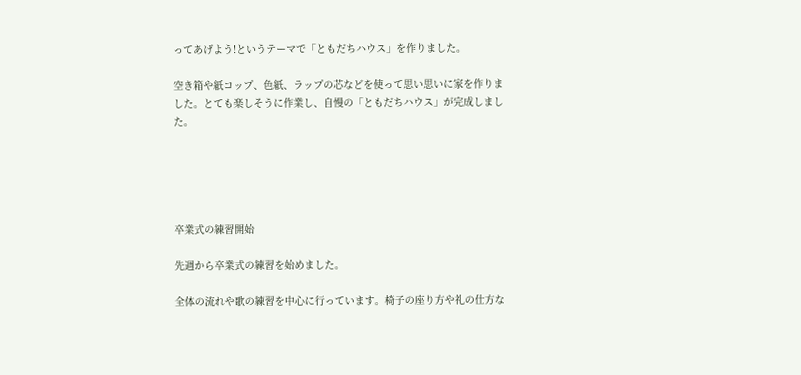ってあげよう!というテーマで「ともだちハウス」を作りました。

空き箱や紙コップ、色紙、ラップの芯などを使って思い思いに家を作りました。とても楽しそうに作業し、自慢の「ともだちハウス」が完成しました。





卒業式の練習開始

先週から卒業式の練習を始めました。

全体の流れや歌の練習を中心に行っています。椅子の座り方や礼の仕方な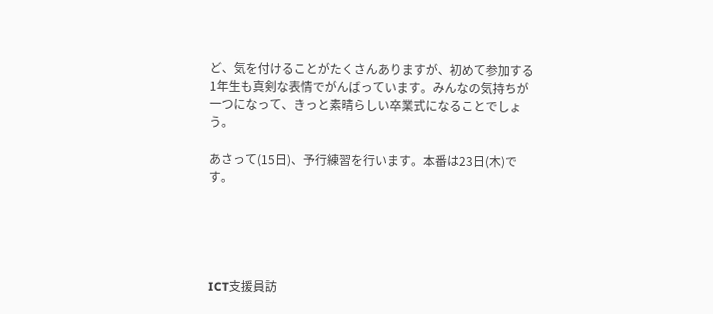ど、気を付けることがたくさんありますが、初めて参加する1年生も真剣な表情でがんばっています。みんなの気持ちが一つになって、きっと素晴らしい卒業式になることでしょう。

あさって(15日)、予行練習を行います。本番は23日(木)です。





ICT支援員訪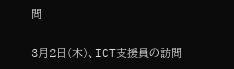問

3月2日(木)、ICT支援員の訪問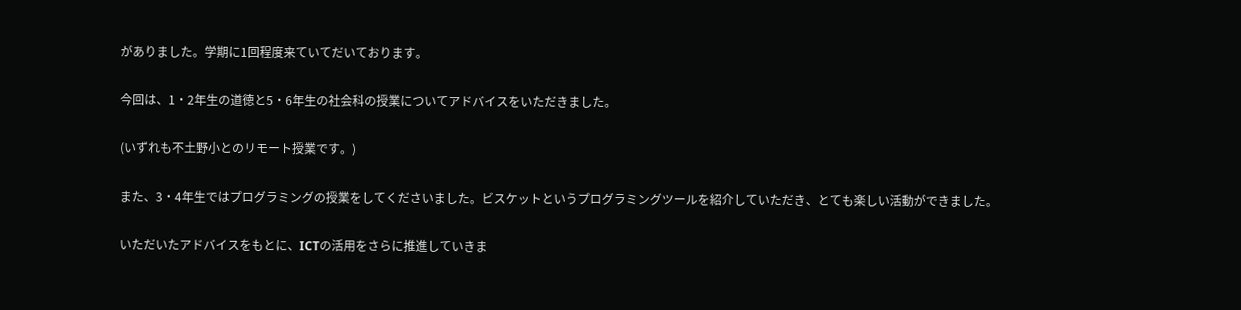がありました。学期に1回程度来ていてだいております。

今回は、1・2年生の道徳と5・6年生の社会科の授業についてアドバイスをいただきました。

(いずれも不土野小とのリモート授業です。)

また、3・4年生ではプログラミングの授業をしてくださいました。ビスケットというプログラミングツールを紹介していただき、とても楽しい活動ができました。

いただいたアドバイスをもとに、ICTの活用をさらに推進していきま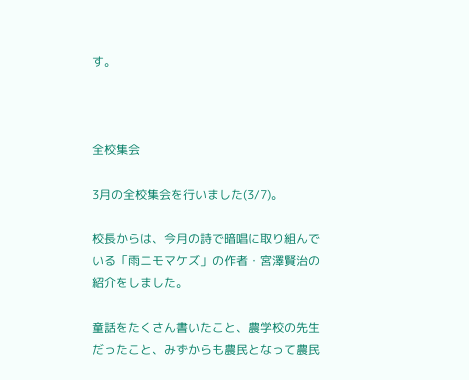す。



全校集会

3月の全校集会を行いました(3/7)。

校長からは、今月の詩で暗唱に取り組んでいる「雨ニモマケズ」の作者・宮澤賢治の紹介をしました。

童話をたくさん書いたこと、農学校の先生だったこと、みずからも農民となって農民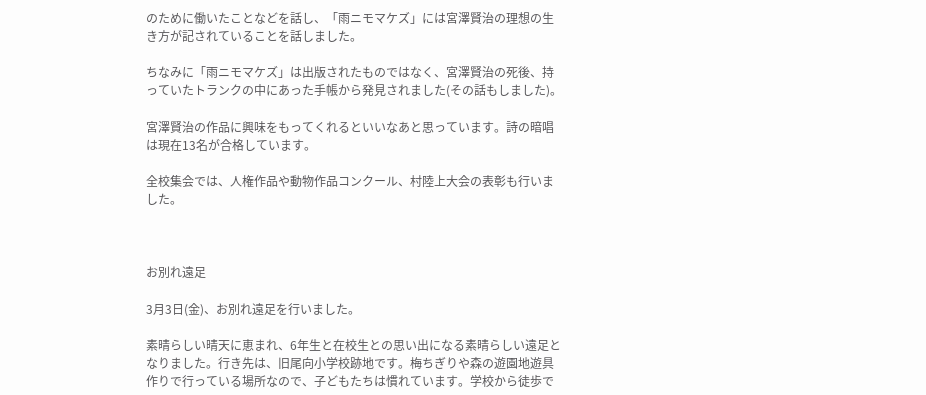のために働いたことなどを話し、「雨ニモマケズ」には宮澤賢治の理想の生き方が記されていることを話しました。

ちなみに「雨ニモマケズ」は出版されたものではなく、宮澤賢治の死後、持っていたトランクの中にあった手帳から発見されました(その話もしました)。

宮澤賢治の作品に興味をもってくれるといいなあと思っています。詩の暗唱は現在13名が合格しています。

全校集会では、人権作品や動物作品コンクール、村陸上大会の表彰も行いました。



お別れ遠足

3月3日(金)、お別れ遠足を行いました。

素晴らしい晴天に恵まれ、6年生と在校生との思い出になる素晴らしい遠足となりました。行き先は、旧尾向小学校跡地です。梅ちぎりや森の遊園地遊具作りで行っている場所なので、子どもたちは慣れています。学校から徒歩で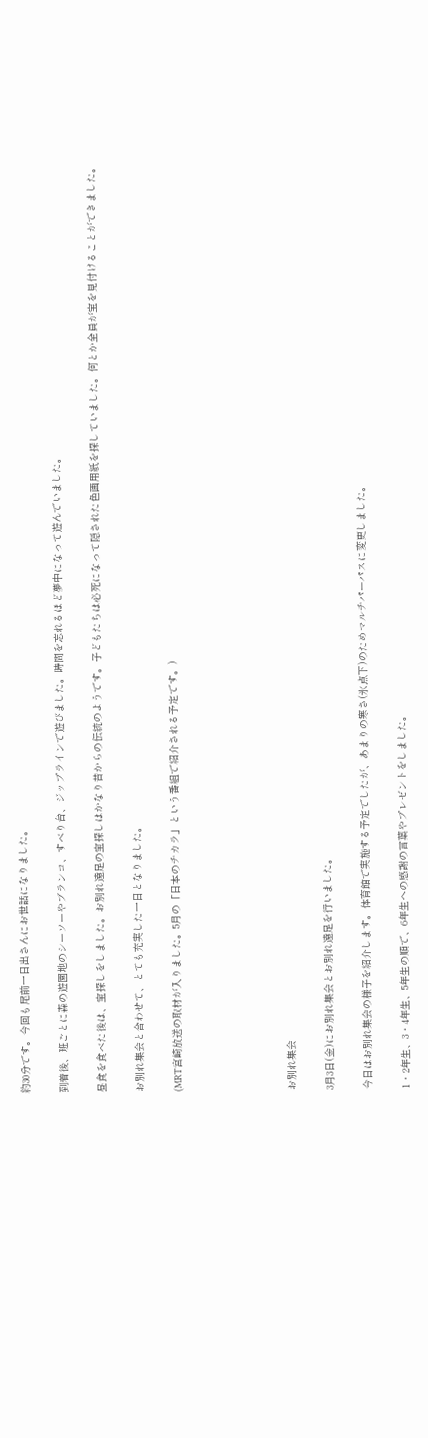約30分です。今回も尾前一日出さんにお世話になりました。

到着後、班ごとに森の遊園地のシーソーやブランコ、すべり台、ジップラインで遊びました。時間を忘れるほど夢中になって遊んでいました。

昼食を食べた後は、宝探しをしました。お別れ遠足の宝探しはかなり昔からの伝統のようです。子どもたちは必死になって隠された色画用紙を探していました。何とか全員が宝を見付けることができました。

お別れ集会と合わせて、とても充実した一日となりました。

(MRT宮崎放送の取材が入りました。5月の「日本のチカラ」という番組で紹介される予定です。)





お別れ集会

3月3日(金)にお別れ集会とお別れ遠足を行いました。

今日はお別れ集会の様子を紹介します。体育館で実施する予定でしたが、あまりの寒さ(氷点下)のためマルチパーパスに変更しました。

1・2年生、3・4年生、5年生の順で、6年生への感謝の言葉やプレゼントをしました。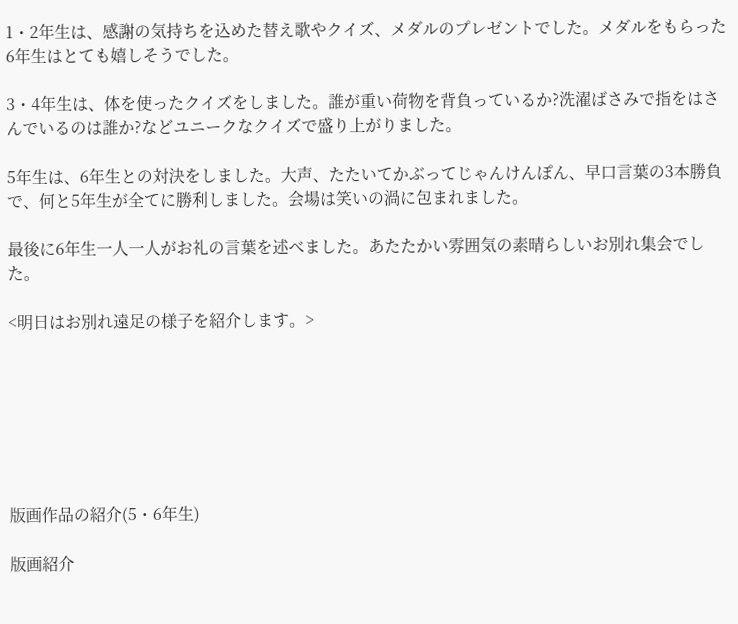1・2年生は、感謝の気持ちを込めた替え歌やクイズ、メダルのプレゼントでした。メダルをもらった6年生はとても嬉しそうでした。

3・4年生は、体を使ったクイズをしました。誰が重い荷物を背負っているか?洗濯ばさみで指をはさんでいるのは誰か?などユニークなクイズで盛り上がりました。

5年生は、6年生との対決をしました。大声、たたいてかぶってじゃんけんぽん、早口言葉の3本勝負で、何と5年生が全てに勝利しました。会場は笑いの渦に包まれました。

最後に6年生一人一人がお礼の言葉を述べました。あたたかい雰囲気の素晴らしいお別れ集会でした。

<明日はお別れ遠足の様子を紹介します。>







版画作品の紹介(5・6年生)

版画紹介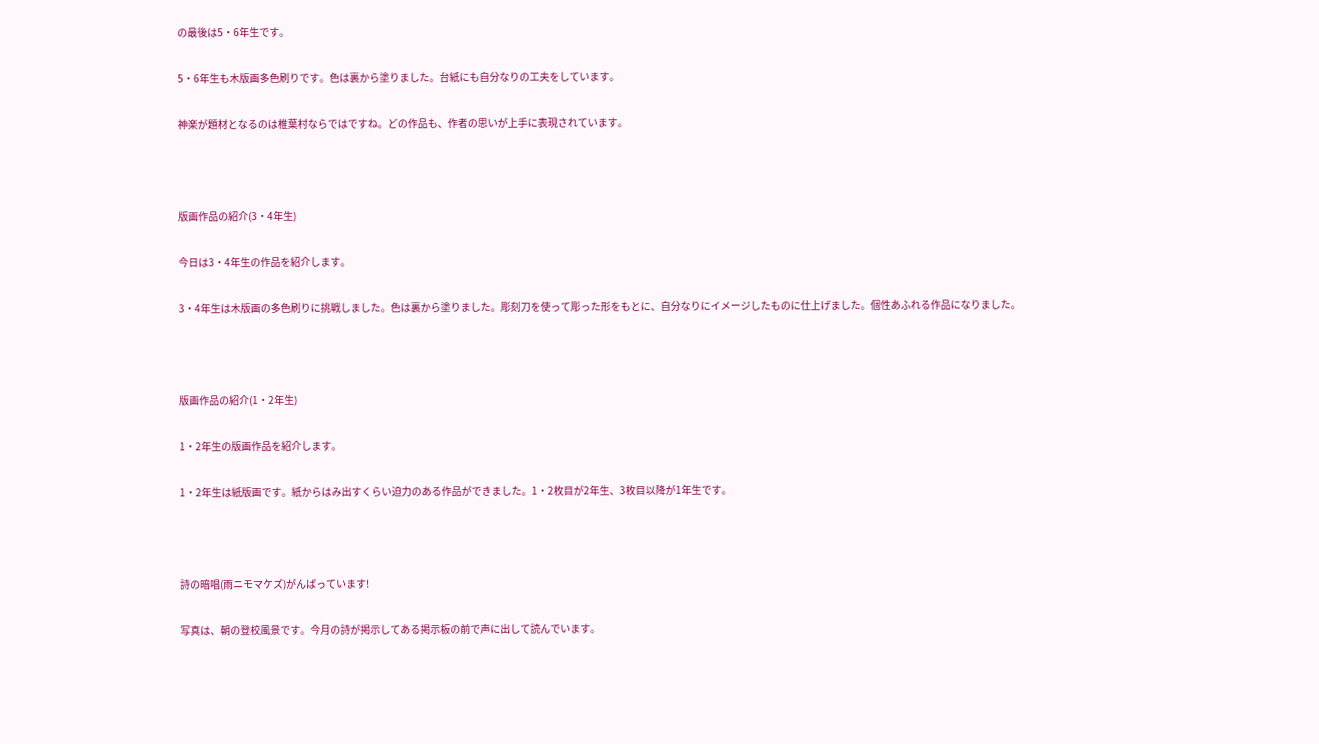の最後は5・6年生です。

5・6年生も木版画多色刷りです。色は裏から塗りました。台紙にも自分なりの工夫をしています。

神楽が題材となるのは椎葉村ならではですね。どの作品も、作者の思いが上手に表現されています。



版画作品の紹介(3・4年生)

今日は3・4年生の作品を紹介します。

3・4年生は木版画の多色刷りに挑戦しました。色は裏から塗りました。彫刻刀を使って彫った形をもとに、自分なりにイメージしたものに仕上げました。個性あふれる作品になりました。



版画作品の紹介(1・2年生)

1・2年生の版画作品を紹介します。

1・2年生は紙版画です。紙からはみ出すくらい迫力のある作品ができました。1・2枚目が2年生、3枚目以降が1年生です。



詩の暗唱(雨ニモマケズ)がんばっています!

写真は、朝の登校風景です。今月の詩が掲示してある掲示板の前で声に出して読んでいます。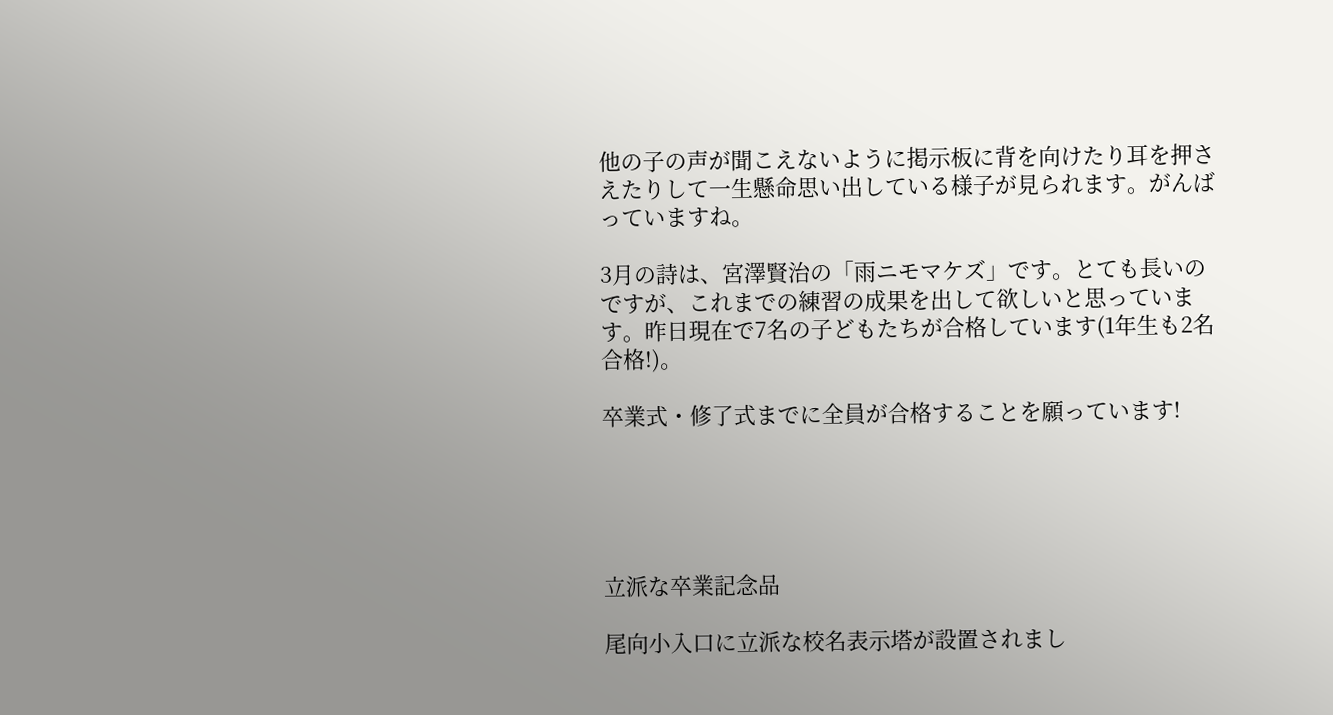他の子の声が聞こえないように掲示板に背を向けたり耳を押さえたりして一生懸命思い出している様子が見られます。がんばっていますね。

3月の詩は、宮澤賢治の「雨ニモマケズ」です。とても長いのですが、これまでの練習の成果を出して欲しいと思っています。昨日現在で7名の子どもたちが合格しています(1年生も2名合格!)。

卒業式・修了式までに全員が合格することを願っています!





立派な卒業記念品

尾向小入口に立派な校名表示塔が設置されまし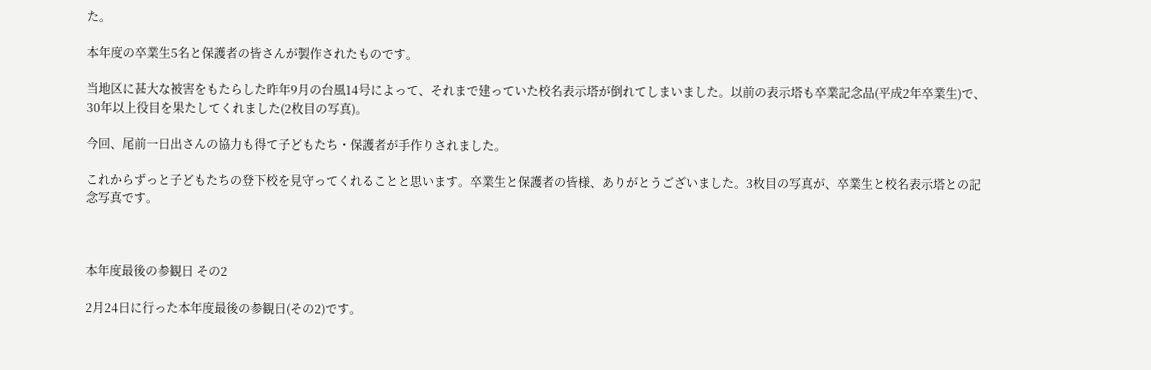た。

本年度の卒業生5名と保護者の皆さんが製作されたものです。

当地区に甚大な被害をもたらした昨年9月の台風14号によって、それまで建っていた校名表示塔が倒れてしまいました。以前の表示塔も卒業記念品(平成2年卒業生)で、30年以上役目を果たしてくれました(2枚目の写真)。

今回、尾前一日出さんの協力も得て子どもたち・保護者が手作りされました。

これからずっと子どもたちの登下校を見守ってくれることと思います。卒業生と保護者の皆様、ありがとうございました。3枚目の写真が、卒業生と校名表示塔との記念写真です。



本年度最後の参観日 その2

2月24日に行った本年度最後の参観日(その2)です。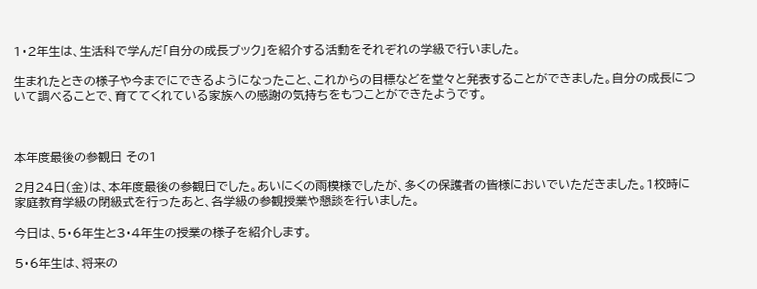1・2年生は、生活科で学んだ「自分の成長ブック」を紹介する活動をそれぞれの学級で行いました。

生まれたときの様子や今までにできるようになったこと、これからの目標などを堂々と発表することができました。自分の成長について調べることで、育ててくれている家族への感謝の気持ちをもつことができたようです。



本年度最後の参観日 その1

2月24日(金)は、本年度最後の参観日でした。あいにくの雨模様でしたが、多くの保護者の皆様においでいただきました。1校時に家庭教育学級の閉級式を行ったあと、各学級の参観授業や懇談を行いました。

今日は、5・6年生と3・4年生の授業の様子を紹介します。

5・6年生は、将来の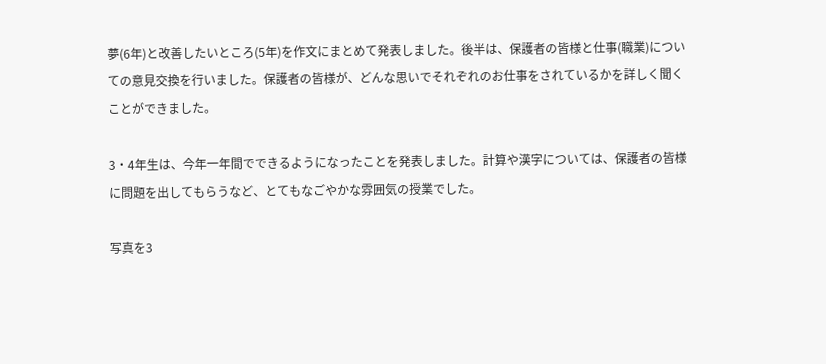夢(6年)と改善したいところ(5年)を作文にまとめて発表しました。後半は、保護者の皆様と仕事(職業)についての意見交換を行いました。保護者の皆様が、どんな思いでそれぞれのお仕事をされているかを詳しく聞くことができました。

3・4年生は、今年一年間でできるようになったことを発表しました。計算や漢字については、保護者の皆様に問題を出してもらうなど、とてもなごやかな雰囲気の授業でした。

写真を3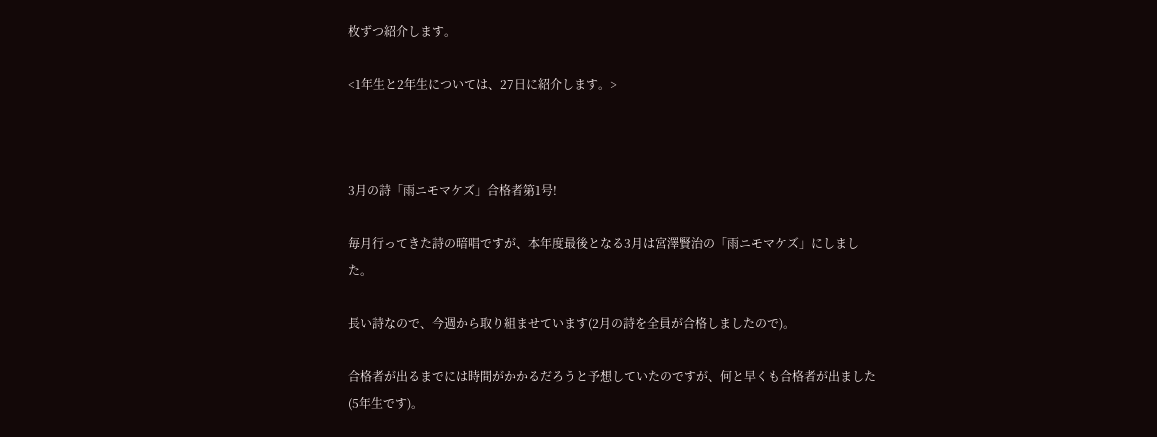枚ずつ紹介します。

<1年生と2年生については、27日に紹介します。>



3月の詩「雨ニモマケズ」合格者第1号!

毎月行ってきた詩の暗唱ですが、本年度最後となる3月は宮澤賢治の「雨ニモマケズ」にしました。

長い詩なので、今週から取り組ませています(2月の詩を全員が合格しましたので)。

合格者が出るまでには時間がかかるだろうと予想していたのですが、何と早くも合格者が出ました(5年生です)。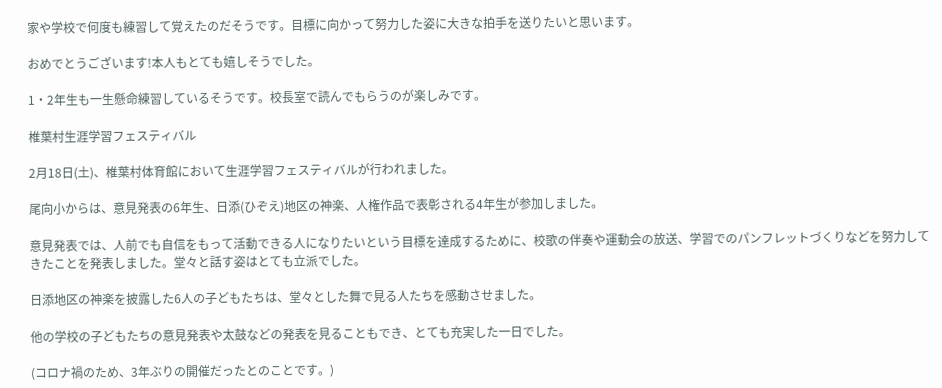家や学校で何度も練習して覚えたのだそうです。目標に向かって努力した姿に大きな拍手を送りたいと思います。

おめでとうございます!本人もとても嬉しそうでした。

1・2年生も一生懸命練習しているそうです。校長室で読んでもらうのが楽しみです。

椎葉村生涯学習フェスティバル

2月18日(土)、椎葉村体育館において生涯学習フェスティバルが行われました。

尾向小からは、意見発表の6年生、日添(ひぞえ)地区の神楽、人権作品で表彰される4年生が参加しました。

意見発表では、人前でも自信をもって活動できる人になりたいという目標を達成するために、校歌の伴奏や運動会の放送、学習でのパンフレットづくりなどを努力してきたことを発表しました。堂々と話す姿はとても立派でした。

日添地区の神楽を披露した6人の子どもたちは、堂々とした舞で見る人たちを感動させました。

他の学校の子どもたちの意見発表や太鼓などの発表を見ることもでき、とても充実した一日でした。

(コロナ禍のため、3年ぶりの開催だったとのことです。)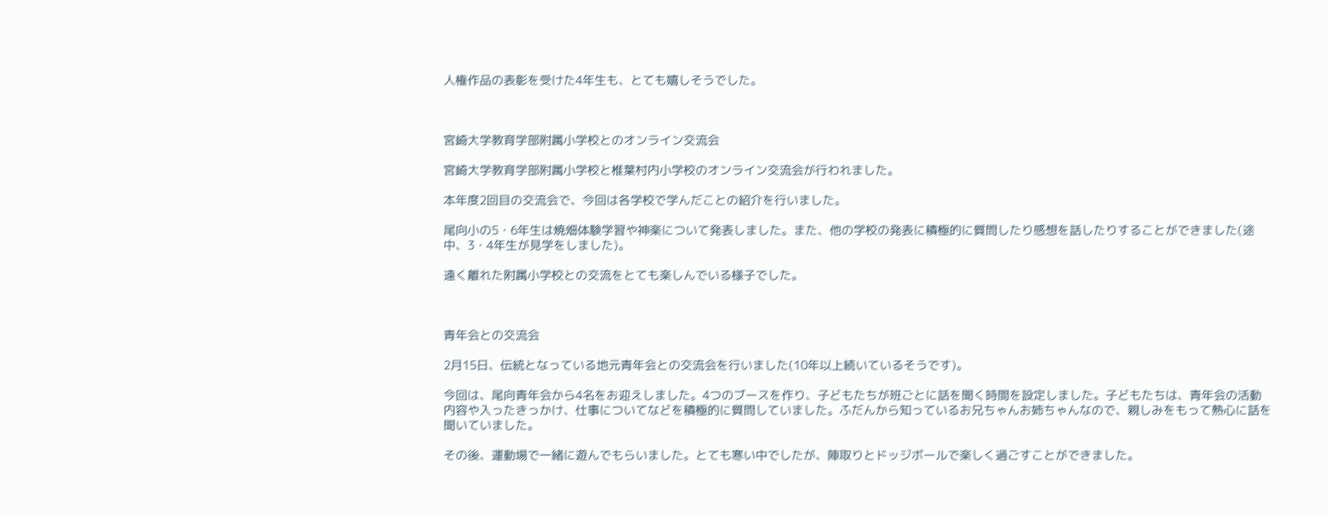人権作品の表彰を受けた4年生も、とても嬉しそうでした。



宮崎大学教育学部附属小学校とのオンライン交流会

宮崎大学教育学部附属小学校と椎葉村内小学校のオンライン交流会が行われました。

本年度2回目の交流会で、今回は各学校で学んだことの紹介を行いました。

尾向小の5・6年生は焼畑体験学習や神楽について発表しました。また、他の学校の発表に積極的に質問したり感想を話したりすることができました(途中、3・4年生が見学をしました)。

遠く離れた附属小学校との交流をとても楽しんでいる様子でした。



青年会との交流会

2月15日、伝統となっている地元青年会との交流会を行いました(10年以上続いているそうです)。

今回は、尾向青年会から4名をお迎えしました。4つのブースを作り、子どもたちが班ごとに話を聞く時間を設定しました。子どもたちは、青年会の活動内容や入ったきっかけ、仕事についてなどを積極的に質問していました。ふだんから知っているお兄ちゃんお姉ちゃんなので、親しみをもって熱心に話を聞いていました。

その後、運動場で一緒に遊んでもらいました。とても寒い中でしたが、陣取りとドッジボールで楽しく過ごすことができました。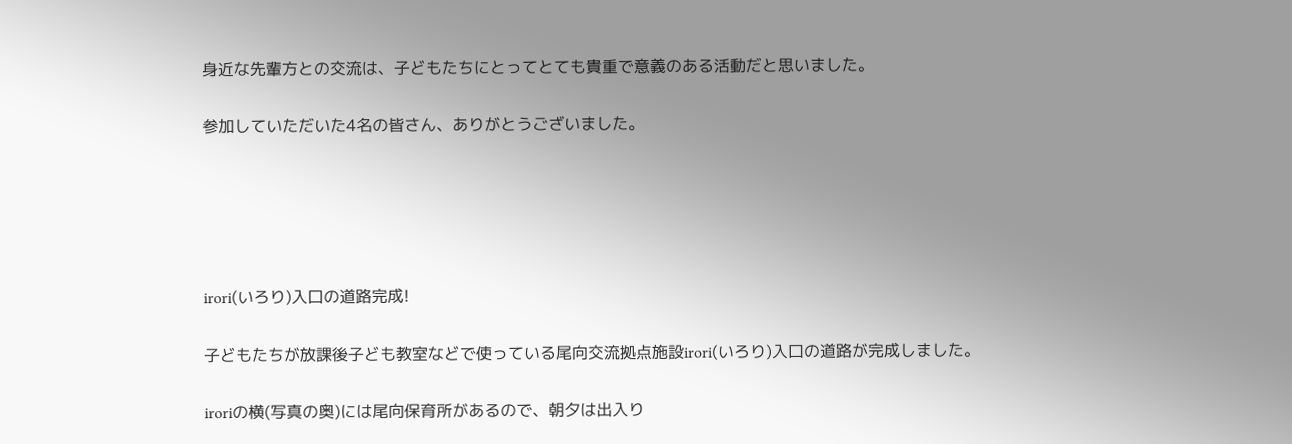身近な先輩方との交流は、子どもたちにとってとても貴重で意義のある活動だと思いました。

参加していただいた4名の皆さん、ありがとうございました。





irori(いろり)入口の道路完成!

子どもたちが放課後子ども教室などで使っている尾向交流拠点施設irori(いろり)入口の道路が完成しました。

iroriの横(写真の奥)には尾向保育所があるので、朝夕は出入り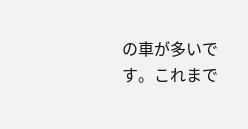の車が多いです。これまで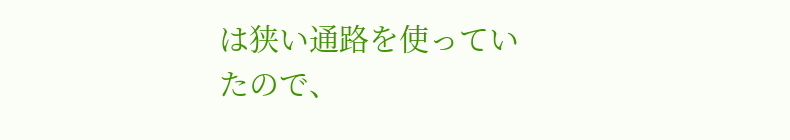は狭い通路を使っていたので、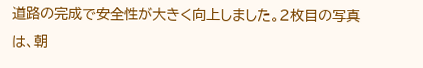道路の完成で安全性が大きく向上しました。2枚目の写真は、朝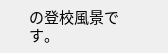の登校風景です。